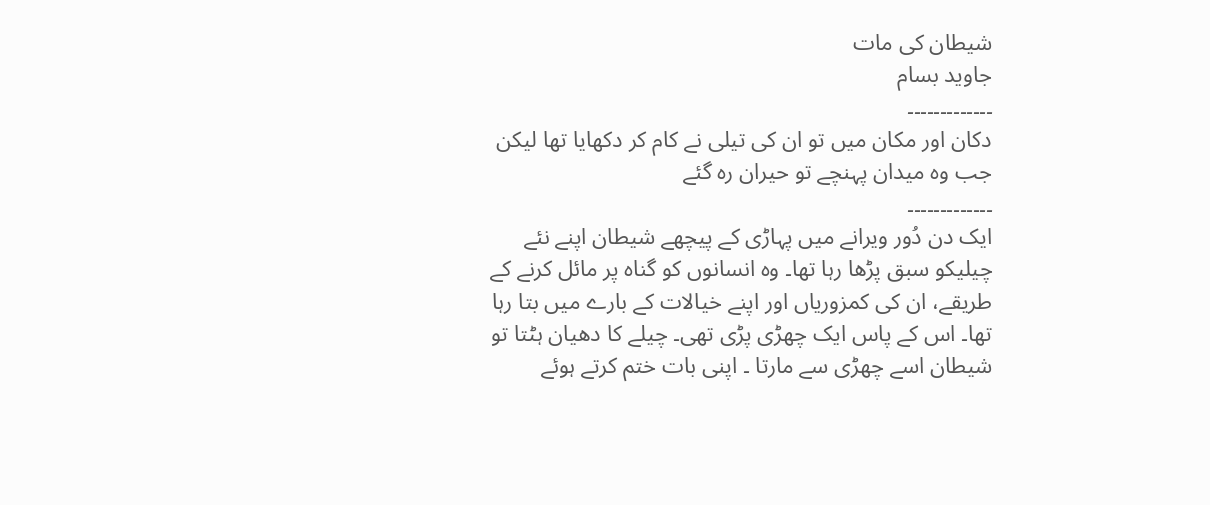شیطان کی مات
جاوید بسام
۔۔۔۔۔۔۔۔۔۔۔۔۔
دکان اور مکان میں تو ان کی تیلی نے کام کر دکھایا تھا لیکن جب وہ میدان پہنچے تو حیران رہ گئے
۔۔۔۔۔۔۔۔۔۔۔۔۔
ایک دن دُور ویرانے میں پہاڑی کے پیچھے شیطان اپنے نئے چیلیکو سبق پڑھا رہا تھا۔ وہ انسانوں کو گناہ پر مائل کرنے کے طریقے، ان کی کمزوریاں اور اپنے خیالات کے بارے میں بتا رہا تھا۔ اس کے پاس ایک چھڑی پڑی تھی۔ چیلے کا دھیان ہٹتا تو شیطان اسے چھڑی سے مارتا ۔ اپنی بات ختم کرتے ہوئے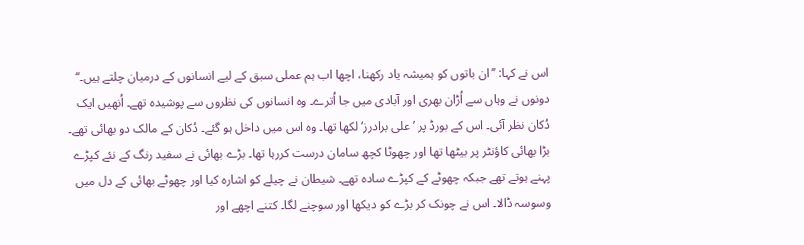اس نے کہا: ’’ان باتوں کو ہمیشہ یاد رکھنا، اچھا اب ہم عملی سبق کے لیے انسانوں کے درمیان چلتے ہیں۔‘‘
دونوں نے وہاں سے اُڑان بھری اور آبادی میں جا اُترے۔ وہ انسانوں کی نظروں سے پوشیدہ تھے۔ اُنھیں ایک دُکان نظر آئی۔ اس کے بورڈ پر ’علی برادرز‘ لکھا تھا۔ وہ اس میں داخل ہو گئے۔ دُکان کے مالک دو بھائی تھے۔ بڑا بھائی کاؤنٹر پر بیٹھا تھا اور چھوٹا کچھ سامان درست کررہا تھا۔ بڑے بھائی نے سفید رنگ کے نئے کپڑے پہنے ہوتے تھے جبکہ چھوٹے کے کپڑے سادہ تھے۔ شیطان نے چیلے کو اشارہ کیا اور چھوٹے بھائی کے دل میں وسوسہ ڈالا۔ اس نے چونک کر بڑے کو دیکھا اور سوچنے لگا۔ کتنے اچھے اور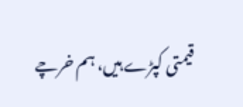قیمتی کپڑے ہیں، ہم خرچے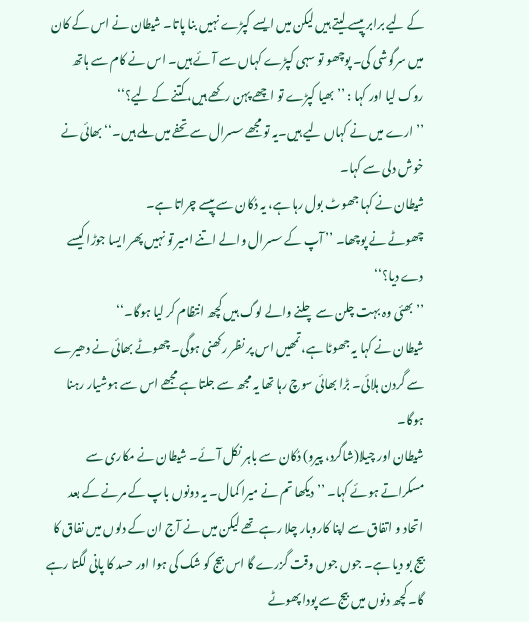کے لیے برابر پیسے لیتے ہیں لیکن میں ایسے کپڑے نہیں بنا پاتا۔ شیطان نے اس کے کان میں سرگوشی کی۔ پوچھو تو سہی کپڑے کہاں سے آئے ہیں۔ اس نے کام سے ہاتھ روک لیا اور کہا : ’’بھیا کپڑے تو اچھے پہن رکھے ہیں، کتنے کے لیے؟‘‘
’’ارے میں نے کہاں لیے ہیں۔یہ تو مجھے سسرال سے تحفے میں ملے ہیں۔‘‘ بھائی نے خوش دلی سے کہا۔
شیطان نے کہا جھوٹ بول رہا ہے، یہ دُکان سے پیسے چراتا ہے۔
چھوٹے نے پوچھا۔ ’’ آپ کے سسرال والے اتنے امیر تو نہیں پھر ایسا جوڑا کیسے دے دیا؟‘‘
’’ بھئی وہ بہت چلن سے چلنے والے لوگ ہیں کچھ انتظام کر لیا ہوگا۔‘‘
شیطان نے کہا یہ جھوٹا ہے، تمھیں اس پر نظر رکھنی ہوگی۔ چھوٹے بھائی نے دھیرے سے گردن ہلائی۔ بڑا بھائی سوچ رہا تھا یہ مجھ سے جلتا ہے مجھے اس سے ہوشیار رہنا ہوگا۔
شیطان اور چیلا(شاگرد، پیرو) دُکان سے باہر نکل آئے۔ شیطان نے مکاری سے مسکراتے ہوئے کہا۔ ’’ دیکھا تم نے میرا کمال۔ یہ دونوں باپ کے مرنے کے بعد اتحاد و اتفاق سے اپنا کاروبار چلا رہے تھے لیکن میں نے آج ان کے دلوں میں نفاق کا بیج بو دیا ہے۔ جوں جوں وقت گزرے گا اس بیج کو شک کی ہوا اور حسد کا پانی لگتا رہے گا۔ کچھ دنوں میں بیج سے پودا پھوٹے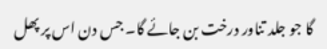گا جو جلد تناور درخت بن جائے گا۔ جس دن اس پر پھل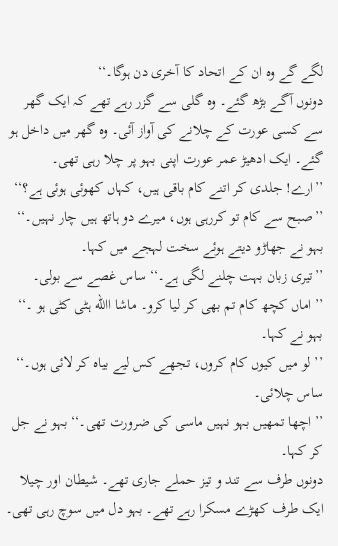لگے گے وہ ان کے اتحاد کا آخری دن ہوگا۔‘‘
دونوں آگے بڑھ گئے۔ وہ گلی سے گزر رہے تھے کہ ایک گھر سے کسی عورت کے چلانے کی آواز آئی۔ وہ گھر میں داخل ہو گئے۔ ایک ادھیڑ عمر عورت اپنی بہو پر چلا رہی تھی۔
’’ارے! جلدی کر اتنے کام باقی ہیں، کہاں کھوئی ہوئی ہے؟‘‘
’’صبح سے کام تو کررہی ہوں، میرے دو ہاتھ ہیں چار نہیں۔‘‘ بہو نے جھاڑو دیتے ہوئے سخت لہجے میں کہا۔
’’تیری زبان بہت چلنے لگی ہے۔‘‘ ساس غصے سے بولی۔
’’ اماں کچھ کام تم بھی کر لیا کرو۔ ماشا االله ہٹی کٹی ہو ۔‘‘ بہو نے کہا۔
’’ لو میں کیوں کام کروں، تجھے کس لیے بیاہ کر لائی ہوں۔‘‘ ساس چلائی۔
’’ اچھا تمھیں بہو نہیں ماسی کی ضرورت تھی۔‘‘ بہو نے جل کر کہا۔
دونوں طرف سے تند و تیز حملے جاری تھے۔ شیطان اور چیلا ایک طرف کھڑے مسکرا رہے تھے۔ بہو دل میں سوچ رہی تھی۔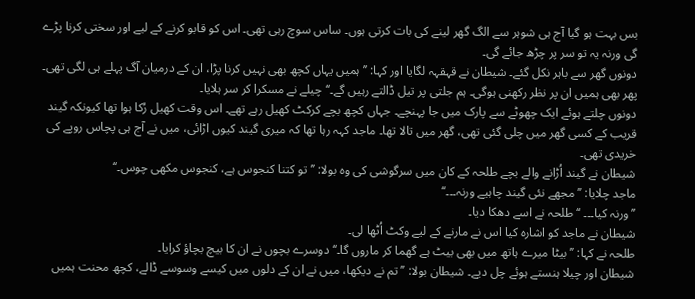بس بہت ہو گیا آج ہی شوہر سے الگ گھر لینے کی بات کرتی ہوں۔ ساس سوچ رہی تھی۔ اس کو قابو کرنے کے لیے اور سختی کرنا پڑے گی ورنہ یہ تو سر پر چڑھ جائے گی۔
دونوں گھر سے باہر نکل گئے۔ شیطان نے قہقہہ لگایا اور کہا: ’’ ہمیں یہاں کچھ بھی نہیں کرنا پڑا، ان کے درمیان آگ پہلے ہی لگی تھی۔ پھر بھی ہمیں ان پر نظر رکھنی ہوگی۔ ہم جلتی پر تیل ڈالتے رہیں گے۔‘‘چیلے نے مسکرا کر سر ہلایا۔
دونوں چلتے ہوئے ایک چھوٹے سے پارک میں جا پہنچے۔ جہاں کچھ بچے کرکٹ کھیل رہے تھے۔ اس وقت کھیل رُکا ہوا تھا کیونکہ گیند قریب کے کسی گھر میں چلی گئی تھی، گھر میں تالا تھا۔ ماجد کہہ رہا تھا کہ میری گیند کیوں اڑائی، میں نے آج ہی پچاس روپے کی خریدی تھی۔
شیطان نے گیند اُڑانے والے بچے طلحہ کے کان میں سرگوشی کی وہ بولا: ’’ تو کتنا کنجوس ہے، کنجوس مکھی چوس۔‘‘
ماجد چلایا: ’’ مجھے نئی گیند چاہیے ورنہ۔۔۔‘‘
’’ورنہ کیا۔۔۔ ‘‘ طلحہ نے اسے دھکا دیا۔
شیطان نے ماجد کو اشارہ کیا اس نے مارنے کے لیے وکٹ اُٹھا لی۔
طلحہ نے کہا: ’’ بیٹا میرے ہاتھ میں بھی بیٹ ہے گھما کر ماروں گا۔‘‘ دوسرے بچوں نے ان کا بیچ بچاؤ کرایا۔
شیطان اور چیلا ہنستے ہوئے چل دیے۔ شیطان بولا: ’’تم نے دیکھا، میں نے ان کے دلوں میں کیسے وسوسے ڈالے، کچھ محنت ہمیں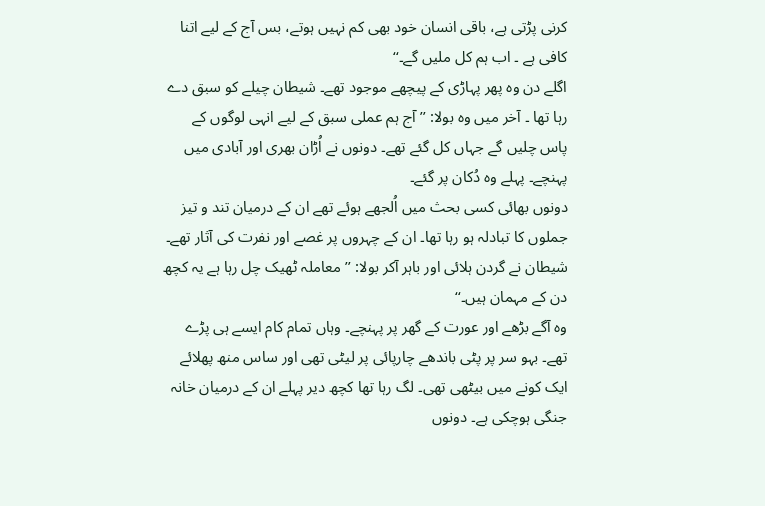کرنی پڑتی ہے، باقی انسان خود بھی کم نہیں ہوتے، بس آج کے لیے اتنا کافی ہے ۔ اب ہم کل ملیں گے۔‘‘
اگلے دن وہ پھر پہاڑی کے پیچھے موجود تھے۔ شیطان چیلے کو سبق دے رہا تھا ۔ آخر میں وہ بولا: ’’ آج ہم عملی سبق کے لیے انہی لوگوں کے پاس چلیں گے جہاں کل گئے تھے۔ دونوں نے اُڑان بھری اور آبادی میں پہنچے۔ پہلے وہ دُکان پر گئے۔
دونوں بھائی کسی بحث میں اُلجھے ہوئے تھے ان کے درمیان تند و تیز جملوں کا تبادلہ ہو رہا تھا۔ ان کے چہروں پر غصے اور نفرت کی آثار تھے۔ شیطان نے گردن ہلائی اور باہر آکر بولا: ’’معاملہ ٹھیک چل رہا ہے یہ کچھ دن کے مہمان ہیں۔‘‘
وہ آگے بڑھے اور عورت کے گھر پر پہنچے۔ وہاں تمام کام ایسے ہی پڑے تھے۔ بہو سر پر پٹی باندھے چارپائی پر لیٹی تھی اور ساس منھ پھلائے ایک کونے میں بیٹھی تھی۔ لگ رہا تھا کچھ دیر پہلے ان کے درمیان خانہ جنگی ہوچکی ہے۔ دونوں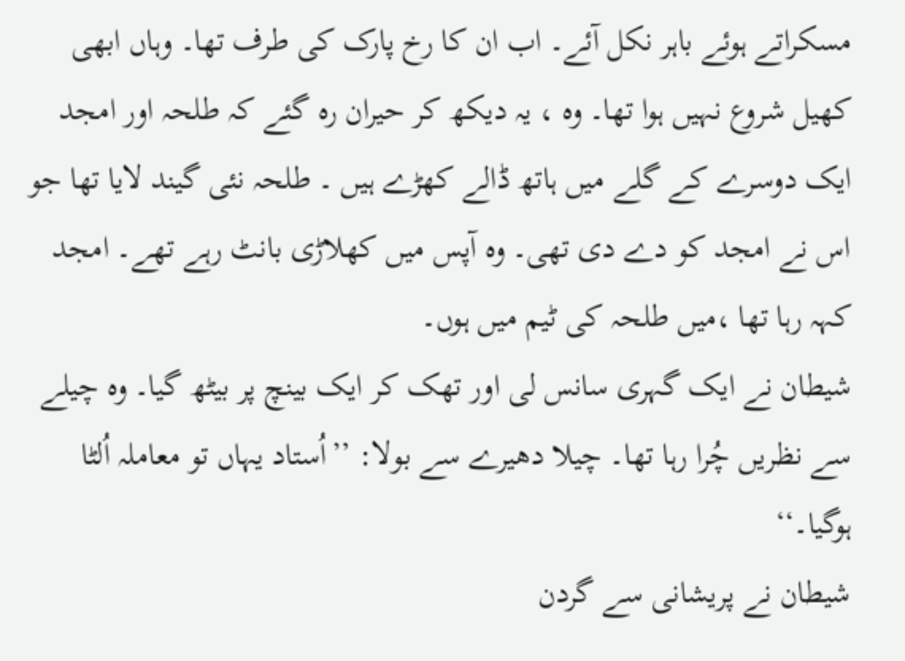مسکراتے ہوئے باہر نکل آئے۔ اب ان کا رخ پارک کی طرف تھا۔ وہاں ابھی کھیل شروع نہیں ہوا تھا۔ وہ ، یہ دیکھ کر حیران رہ گئے کہ طلحہ اور امجد ایک دوسرے کے گلے میں ہاتھ ڈالے کھڑے ہیں ۔ طلحہ نئی گیند لایا تھا جو اس نے امجد کو دے دی تھی۔ وہ آپس میں کھلاڑی بانٹ رہے تھے۔ امجد کہہ رہا تھا ،میں طلحہ کی ٹیم میں ہوں۔
شیطان نے ایک گہری سانس لی اور تھک کر ایک بینچ پر بیٹھ گیا۔ وہ چیلے سے نظریں چُرا رہا تھا۔ چیلا دھیرے سے بولا: ’’اُستاد یہاں تو معاملہ اُلٹا ہوگیا۔‘‘
شیطان نے پریشانی سے گردن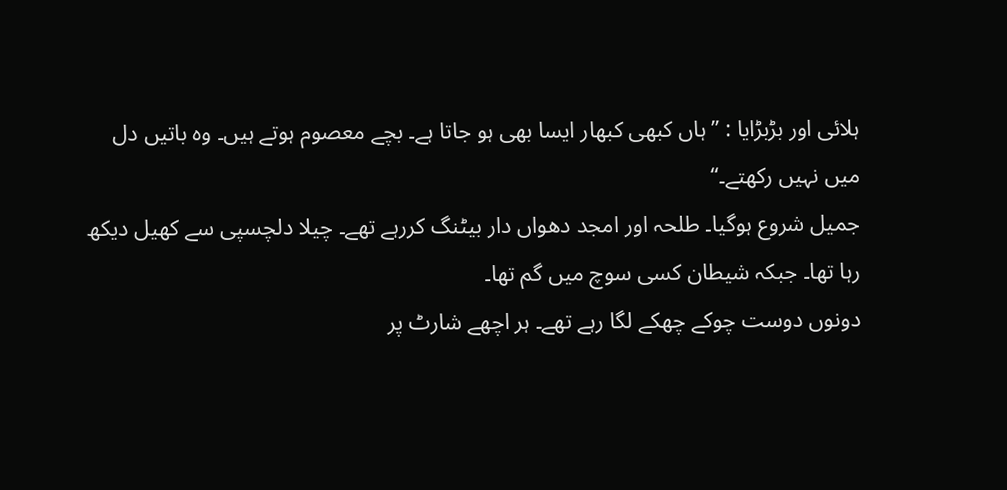ہلائی اور بڑبڑایا : ’’ ہاں کبھی کبھار ایسا بھی ہو جاتا ہے۔ بچے معصوم ہوتے ہیں۔ وہ باتیں دل میں نہیں رکھتے۔‘‘
جمیل شروع ہوگیا۔ طلحہ اور امجد دھواں دار بیٹنگ کررہے تھے۔ چیلا دلچسپی سے کھیل دیکھ رہا تھا۔ جبکہ شیطان کسی سوچ میں گم تھا۔
دونوں دوست چوکے چھکے لگا رہے تھے۔ ہر اچھے شارٹ پر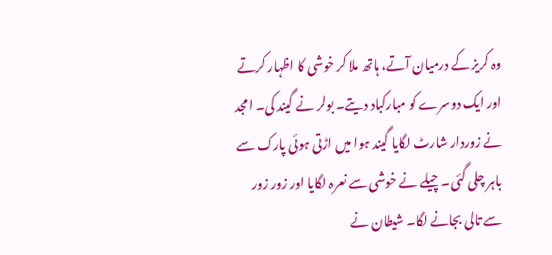وہ کریز کے درمیان آتے، ہاتھ ملا کر خوشی کا اظہار کرتے اور ایک دوسرے کو مبارکباد دیتے۔ بولر نے گیند کی۔ امجد نے زوردار شارٹ لگایا گیند ہوا میں اڑتی ہوئی پارک سے باہر چلی گئی۔ چیلے نے خوشی سے نعرہ لگایا اور زور زور سے تالی بجانے لگا۔ شیطان نے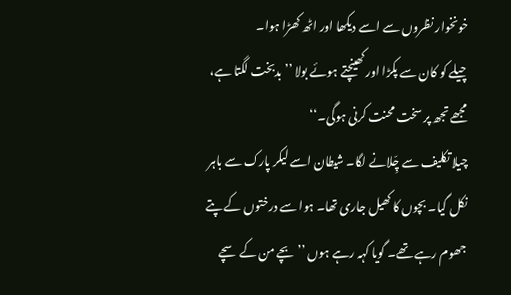خونخوار نظروں سے اسے دیکھا اور اٹھ کھڑا ہوا۔
چیلے کو کان سے پکڑا اور کھینچتے ہوئے بولا ’’بدبخت لگتا ہے، مجھے تجھ پر سخت محنت کرنی ہوگی۔‘‘
چیلا تکلیف سے چِّلانے لگا۔ شیطان اسے لیکر پارک سے باہر نکل گیا۔ بچوں کا کھیل جاری تھا۔ ہوا سے درختوں کے پتے جھوم رہے تھے۔ گویا کہہ رہے ہوں ’’ بچے من کے سچے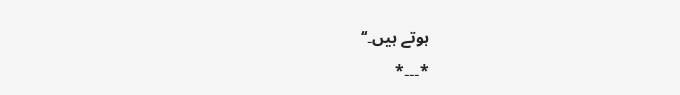ہوتے ہیں۔‘‘
*۔۔۔*